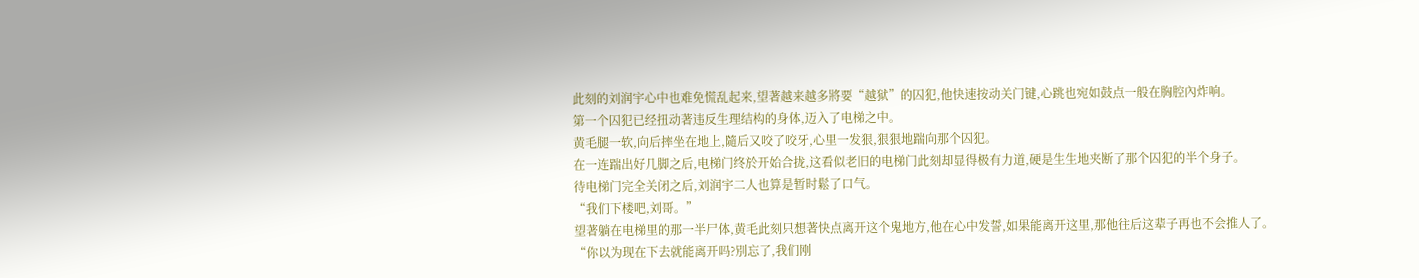此刻的刘润宇心中也难免慌乱起来,望著越来越多將要“越狱”的囚犯,他快速按动关门键,心跳也宛如鼓点一般在胸腔內炸响。
第一个囚犯已经扭动著违反生理结构的身体,迈入了电梯之中。
黄毛腿一软,向后摔坐在地上,隨后又咬了咬牙,心里一发狠,狠狠地踹向那个囚犯。
在一连踹出好几脚之后,电梯门终於开始合拢,这看似老旧的电梯门此刻却显得极有力道,硬是生生地夹断了那个囚犯的半个身子。
待电梯门完全关闭之后,刘润宇二人也算是暂时鬆了口气。
“我们下楼吧,刘哥。”
望著躺在电梯里的那一半尸体,黄毛此刻只想著快点离开这个鬼地方,他在心中发誓,如果能离开这里,那他往后这辈子再也不会推人了。
“你以为现在下去就能离开吗?別忘了,我们刚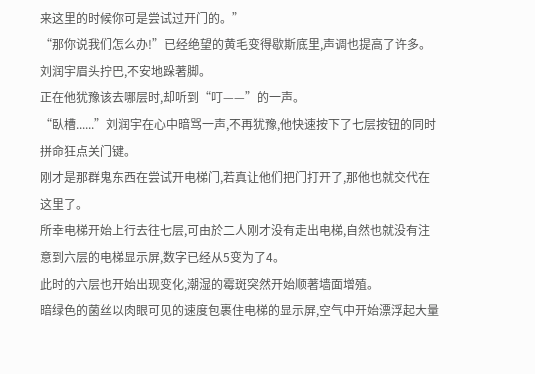来这里的时候你可是尝试过开门的。”
“那你说我们怎么办!”已经绝望的黄毛变得歇斯底里,声调也提高了许多。
刘润宇眉头拧巴,不安地跺著脚。
正在他犹豫该去哪层时,却听到“叮——”的一声。
“臥槽......”刘润宇在心中暗骂一声,不再犹豫,他快速按下了七层按钮的同时拼命狂点关门键。
刚才是那群鬼东西在尝试开电梯门,若真让他们把门打开了,那他也就交代在这里了。
所幸电梯开始上行去往七层,可由於二人刚才没有走出电梯,自然也就没有注意到六层的电梯显示屏,数字已经从5变为了4。
此时的六层也开始出现变化,潮湿的霉斑突然开始顺著墙面增殖。
暗绿色的菌丝以肉眼可见的速度包裹住电梯的显示屏,空气中开始漂浮起大量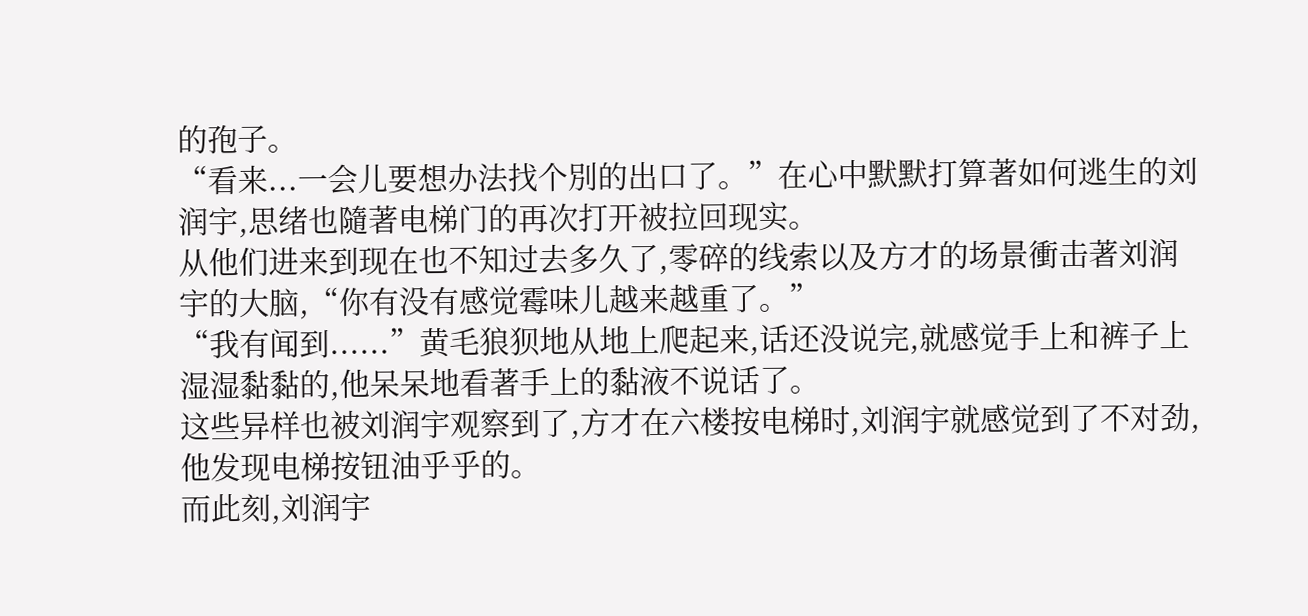的孢子。
“看来...一会儿要想办法找个別的出口了。”在心中默默打算著如何逃生的刘润宇,思绪也隨著电梯门的再次打开被拉回现实。
从他们进来到现在也不知过去多久了,零碎的线索以及方才的场景衝击著刘润宇的大脑,“你有没有感觉霉味儿越来越重了。”
“我有闻到......”黄毛狼狈地从地上爬起来,话还没说完,就感觉手上和裤子上湿湿黏黏的,他呆呆地看著手上的黏液不说话了。
这些异样也被刘润宇观察到了,方才在六楼按电梯时,刘润宇就感觉到了不对劲,他发现电梯按钮油乎乎的。
而此刻,刘润宇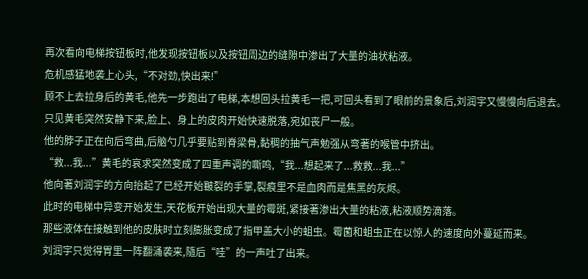再次看向电梯按钮板时,他发现按钮板以及按钮周边的缝隙中渗出了大量的油状粘液。
危机感猛地袭上心头,“不对劲,快出来!”
顾不上去拉身后的黄毛,他先一步跑出了电梯,本想回头拉黄毛一把,可回头看到了眼前的景象后,刘润宇又慢慢向后退去。
只见黄毛突然安静下来,脸上、身上的皮肉开始快速脱落,宛如丧尸一般。
他的脖子正在向后弯曲,后脑勺几乎要贴到脊梁骨,黏稠的抽气声勉强从弯著的喉管中挤出。
“救...我...”黄毛的哀求突然变成了四重声调的嘶鸣,“我...想起来了...救救...我...”
他向著刘润宇的方向抬起了已经开始皸裂的手掌,裂痕里不是血肉而是焦黑的灰烬。
此时的电梯中异变开始发生,天花板开始出现大量的霉斑,紧接著渗出大量的粘液,粘液顺势滴落。
那些液体在接触到他的皮肤时立刻膨胀变成了指甲盖大小的蛆虫。霉菌和蛆虫正在以惊人的速度向外蔓延而来。
刘润宇只觉得胃里一阵翻涌袭来,隨后“哇”的一声吐了出来。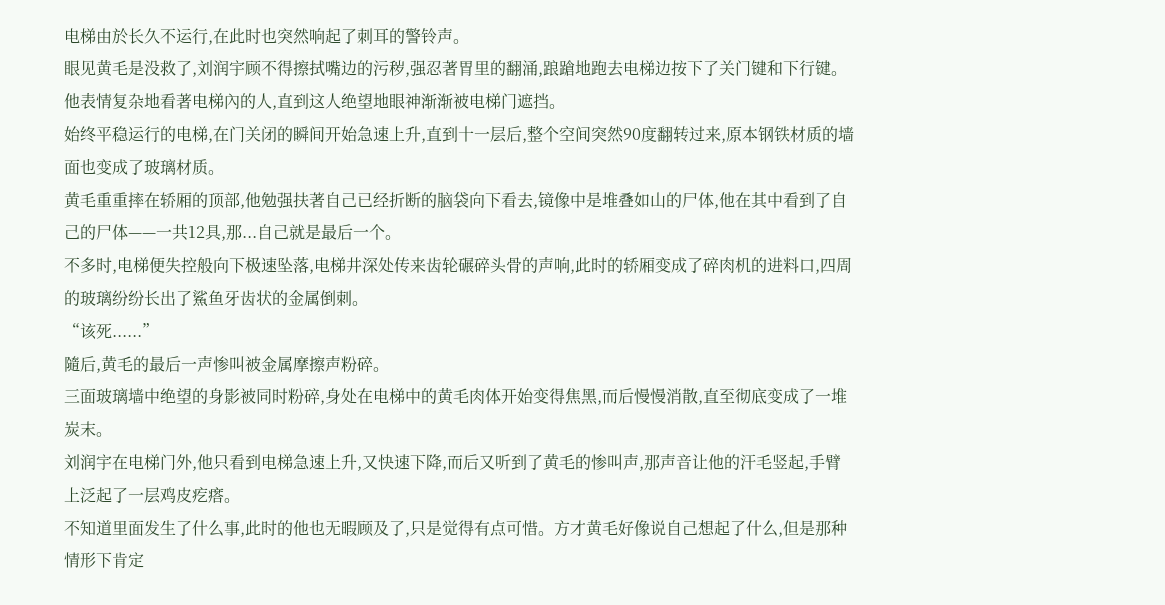电梯由於长久不运行,在此时也突然响起了刺耳的警铃声。
眼见黄毛是没救了,刘润宇顾不得擦拭嘴边的污秽,强忍著胃里的翻涌,踉蹌地跑去电梯边按下了关门键和下行键。
他表情复杂地看著电梯內的人,直到这人绝望地眼神渐渐被电梯门遮挡。
始终平稳运行的电梯,在门关闭的瞬间开始急速上升,直到十一层后,整个空间突然90度翻转过来,原本钢铁材质的墙面也变成了玻璃材质。
黄毛重重摔在轿厢的顶部,他勉强扶著自己已经折断的脑袋向下看去,镜像中是堆叠如山的尸体,他在其中看到了自己的尸体——一共12具,那...自己就是最后一个。
不多时,电梯便失控般向下极速坠落,电梯井深处传来齿轮碾碎头骨的声响,此时的轿厢变成了碎肉机的进料口,四周的玻璃纷纷长出了鯊鱼牙齿状的金属倒刺。
“该死......”
隨后,黄毛的最后一声惨叫被金属摩擦声粉碎。
三面玻璃墙中绝望的身影被同时粉碎,身处在电梯中的黄毛肉体开始变得焦黑,而后慢慢消散,直至彻底变成了一堆炭末。
刘润宇在电梯门外,他只看到电梯急速上升,又快速下降,而后又听到了黄毛的惨叫声,那声音让他的汗毛竖起,手臂上泛起了一层鸡皮疙瘩。
不知道里面发生了什么事,此时的他也无暇顾及了,只是觉得有点可惜。方才黄毛好像说自己想起了什么,但是那种情形下肯定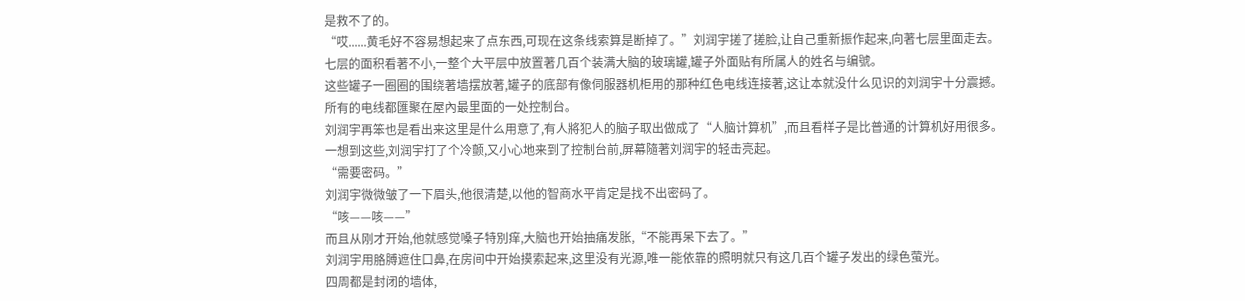是救不了的。
“哎......黄毛好不容易想起来了点东西,可现在这条线索算是断掉了。”刘润宇搓了搓脸,让自己重新振作起来,向著七层里面走去。
七层的面积看著不小,一整个大平层中放置著几百个装满大脑的玻璃罐,罐子外面贴有所属人的姓名与编號。
这些罐子一圈圈的围绕著墙摆放著,罐子的底部有像伺服器机柜用的那种红色电线连接著,这让本就没什么见识的刘润宇十分震撼。
所有的电线都匯聚在屋內最里面的一处控制台。
刘润宇再笨也是看出来这里是什么用意了,有人將犯人的脑子取出做成了“人脑计算机”,而且看样子是比普通的计算机好用很多。
一想到这些,刘润宇打了个冷颤,又小心地来到了控制台前,屏幕隨著刘润宇的轻击亮起。
“需要密码。”
刘润宇微微皱了一下眉头,他很清楚,以他的智商水平肯定是找不出密码了。
“咳——咳——”
而且从刚才开始,他就感觉嗓子特別痒,大脑也开始抽痛发胀,“不能再呆下去了。”
刘润宇用胳膊遮住口鼻,在房间中开始摸索起来,这里没有光源,唯一能依靠的照明就只有这几百个罐子发出的绿色萤光。
四周都是封闭的墙体,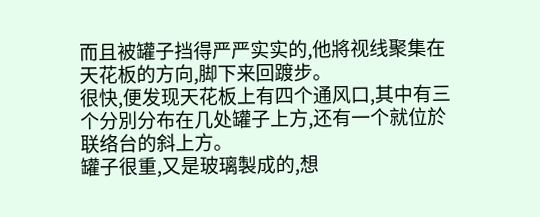而且被罐子挡得严严实实的,他將视线聚集在天花板的方向,脚下来回踱步。
很快,便发现天花板上有四个通风口,其中有三个分別分布在几处罐子上方,还有一个就位於联络台的斜上方。
罐子很重,又是玻璃製成的,想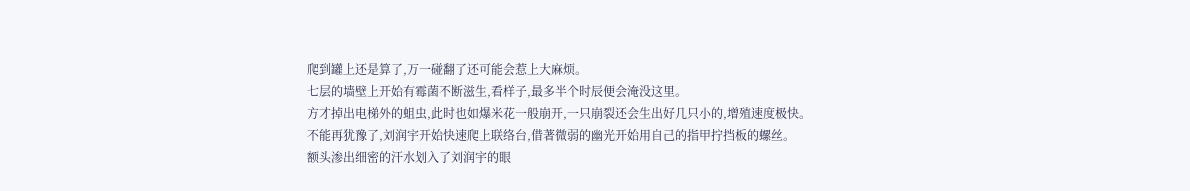爬到罐上还是算了,万一碰翻了还可能会惹上大麻烦。
七层的墙壁上开始有霉菌不断滋生,看样子,最多半个时辰便会淹没这里。
方才掉出电梯外的蛆虫,此时也如爆米花一般崩开,一只崩裂还会生出好几只小的,增殖速度极快。
不能再犹豫了,刘润宇开始快速爬上联络台,借著微弱的幽光开始用自己的指甲拧挡板的螺丝。
额头渗出细密的汗水划入了刘润宇的眼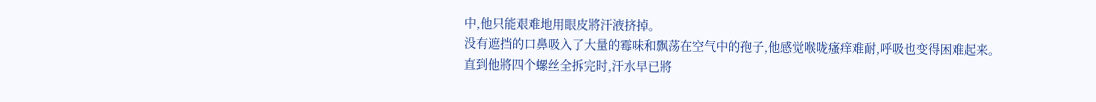中,他只能艰难地用眼皮將汗液挤掉。
没有遮挡的口鼻吸入了大量的霉味和飘荡在空气中的孢子,他感觉喉咙瘙痒难耐,呼吸也变得困难起来。
直到他將四个螺丝全拆完时,汗水早已將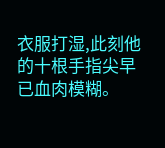衣服打湿,此刻他的十根手指尖早已血肉模糊。